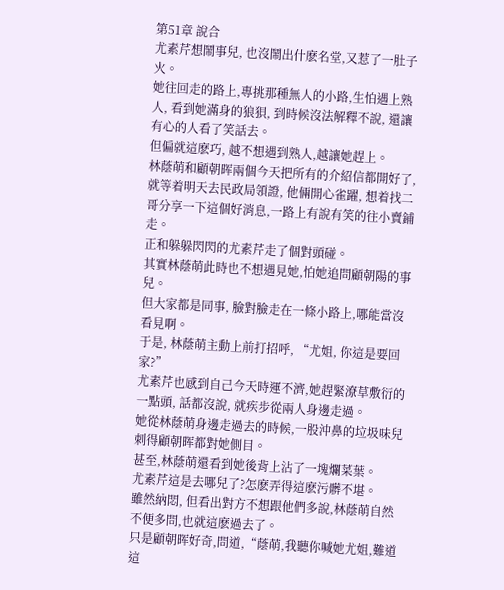第51章 說合
尤素芹想鬧事兒, 也沒鬧出什麽名堂,又惹了一肚子火。
她往回走的路上,專挑那種無人的小路,生怕遇上熟人, 看到她滿身的狼狽, 到時候沒法解釋不說, 還讓有心的人看了笑話去。
但偏就這麽巧, 越不想遇到熟人,越讓她趕上。
林蔭萌和顧朝晖兩個今天把所有的介紹信都開好了,就等着明天去民政局領證, 他倆開心雀躍, 想着找二哥分享一下這個好消息,一路上有說有笑的往小賣鋪走。
正和躲躲閃閃的尤素芹走了個對頭碰。
其實林蔭萌此時也不想遇見她,怕她追問顧朝陽的事兒。
但大家都是同事, 臉對臉走在一條小路上,哪能當沒看見啊。
于是, 林蔭萌主動上前打招呼, “尤姐, 你這是要回家?”
尤素芹也感到自己今天時運不濟,她趕緊潦草敷衍的一點頭, 話都沒說, 就疾步從兩人身邊走過。
她從林蔭萌身邊走過去的時候,一股沖鼻的垃圾味兒刺得顧朝晖都對她側目。
甚至,林蔭萌還看到她後背上沾了一塊爛菜葉。
尤素芹這是去哪兒了?怎麽弄得這麽污髒不堪。
雖然納悶, 但看出對方不想跟他們多說,林蔭萌自然不便多問,也就這麽過去了。
只是顧朝晖好奇,問道,“蔭萌,我聽你喊她尤姐,難道這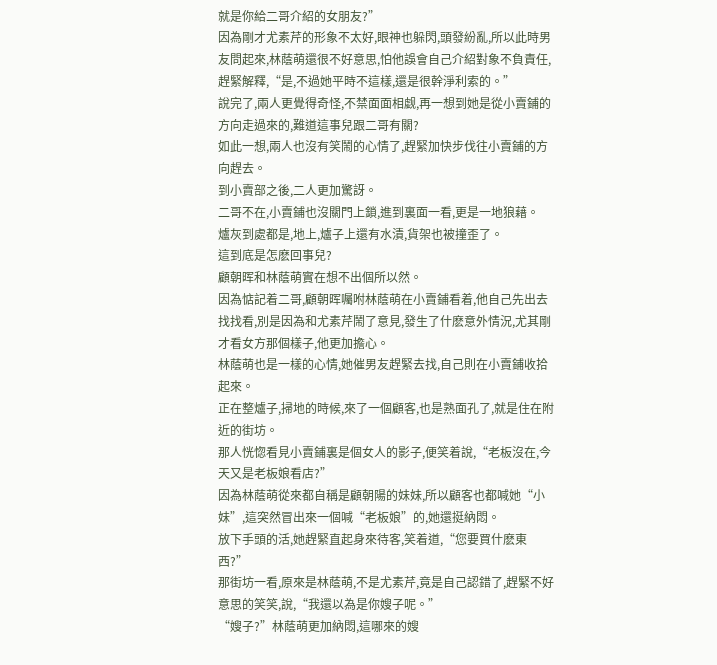就是你給二哥介紹的女朋友?”
因為剛才尤素芹的形象不太好,眼神也躲閃,頭發紛亂,所以此時男友問起來,林蔭萌還很不好意思,怕他誤會自己介紹對象不負責任,趕緊解釋,“是,不過她平時不這樣,還是很幹淨利索的。”
說完了,兩人更覺得奇怪,不禁面面相觑,再一想到她是從小賣鋪的方向走過來的,難道這事兒跟二哥有關?
如此一想,兩人也沒有笑鬧的心情了,趕緊加快步伐往小賣鋪的方向趕去。
到小賣部之後,二人更加驚訝。
二哥不在,小賣鋪也沒關門上鎖,進到裏面一看,更是一地狼藉。
爐灰到處都是,地上,爐子上還有水漬,貨架也被撞歪了。
這到底是怎麽回事兒?
顧朝晖和林蔭萌實在想不出個所以然。
因為惦記着二哥,顧朝晖囑咐林蔭萌在小賣鋪看着,他自己先出去找找看,別是因為和尤素芹鬧了意見,發生了什麽意外情況,尤其剛才看女方那個樣子,他更加擔心。
林蔭萌也是一樣的心情,她催男友趕緊去找,自己則在小賣鋪收拾起來。
正在整爐子,掃地的時候,來了一個顧客,也是熟面孔了,就是住在附近的街坊。
那人恍惚看見小賣鋪裏是個女人的影子,便笑着說,“老板沒在,今天又是老板娘看店?”
因為林蔭萌從來都自稱是顧朝陽的妹妹,所以顧客也都喊她“小妹”,這突然冒出來一個喊“老板娘”的,她還挺納悶。
放下手頭的活,她趕緊直起身來待客,笑着道,“您要買什麽東西?”
那街坊一看,原來是林蔭萌,不是尤素芹,竟是自己認錯了,趕緊不好意思的笑笑,說,“我還以為是你嫂子呢。”
“嫂子?”林蔭萌更加納悶,這哪來的嫂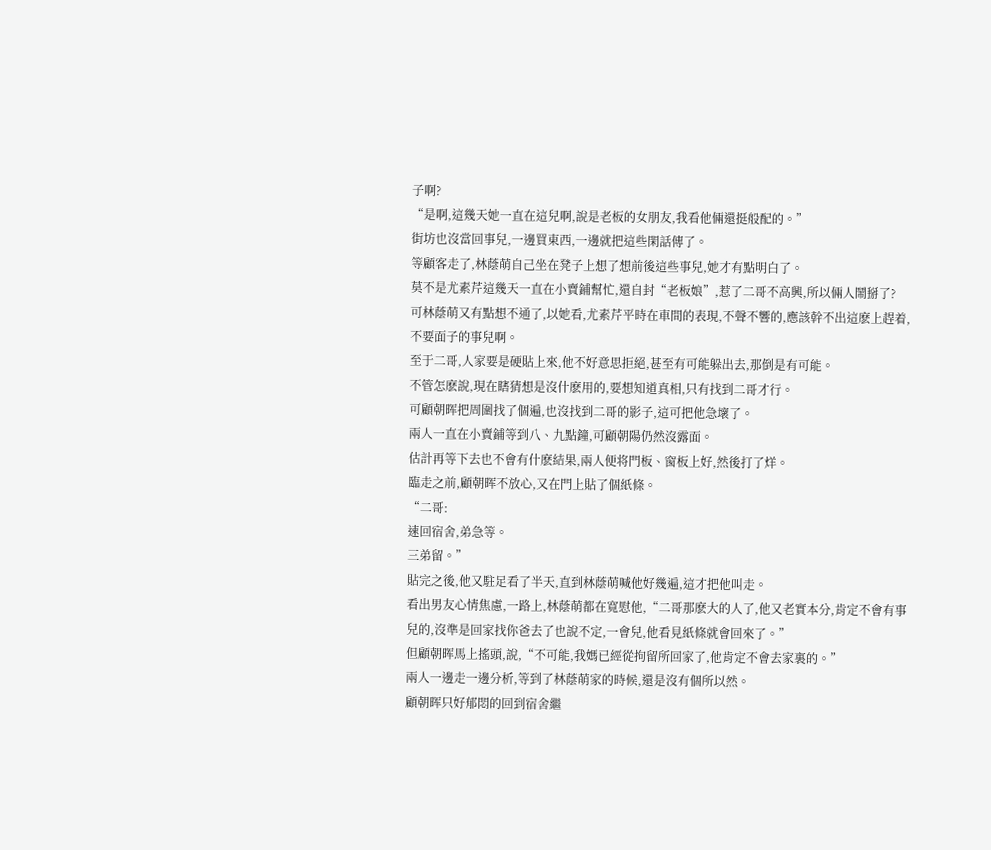子啊?
“是啊,這幾天她一直在這兒啊,說是老板的女朋友,我看他倆還挺般配的。”
街坊也沒當回事兒,一邊買東西,一邊就把這些閑話傳了。
等顧客走了,林蔭萌自己坐在凳子上想了想前後這些事兒,她才有點明白了。
莫不是尤素芹這幾天一直在小賣鋪幫忙,還自封“老板娘”,惹了二哥不高興,所以倆人鬧掰了?
可林蔭萌又有點想不通了,以她看,尤素芹平時在車間的表現,不聲不響的,應該幹不出這麽上趕着,不要面子的事兒啊。
至于二哥,人家要是硬貼上來,他不好意思拒絕,甚至有可能躲出去,那倒是有可能。
不管怎麽說,現在瞎猜想是沒什麽用的,要想知道真相,只有找到二哥才行。
可顧朝晖把周圍找了個遍,也沒找到二哥的影子,這可把他急壞了。
兩人一直在小賣鋪等到八、九點鐘,可顧朝陽仍然沒露面。
估計再等下去也不會有什麽結果,兩人便将門板、窗板上好,然後打了烊。
臨走之前,顧朝晖不放心,又在門上貼了個紙條。
“二哥:
速回宿舍,弟急等。
三弟留。”
貼完之後,他又駐足看了半天,直到林蔭萌喊他好幾遍,這才把他叫走。
看出男友心情焦慮,一路上,林蔭萌都在寬慰他,“二哥那麽大的人了,他又老實本分,肯定不會有事兒的,沒準是回家找你爸去了也說不定,一會兒,他看見紙條就會回來了。”
但顧朝晖馬上搖頭,說,“不可能,我媽已經從拘留所回家了,他肯定不會去家裏的。”
兩人一邊走一邊分析,等到了林蔭萌家的時候,還是沒有個所以然。
顧朝晖只好郁悶的回到宿舍繼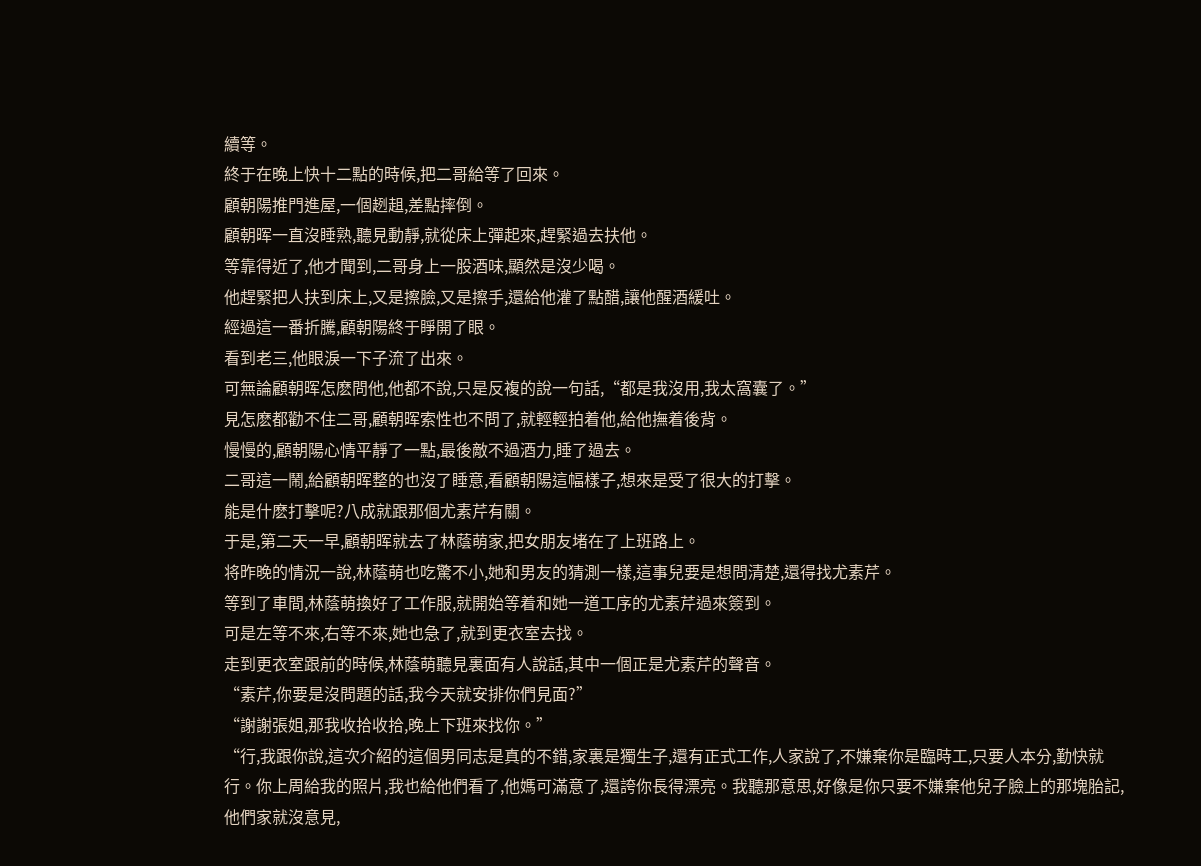續等。
終于在晚上快十二點的時候,把二哥給等了回來。
顧朝陽推門進屋,一個趔趄,差點摔倒。
顧朝晖一直沒睡熟,聽見動靜,就從床上彈起來,趕緊過去扶他。
等靠得近了,他才聞到,二哥身上一股酒味,顯然是沒少喝。
他趕緊把人扶到床上,又是擦臉,又是擦手,還給他灌了點醋,讓他醒酒緩吐。
經過這一番折騰,顧朝陽終于睜開了眼。
看到老三,他眼淚一下子流了出來。
可無論顧朝晖怎麽問他,他都不說,只是反複的說一句話,“都是我沒用,我太窩囊了。”
見怎麽都勸不住二哥,顧朝晖索性也不問了,就輕輕拍着他,給他撫着後背。
慢慢的,顧朝陽心情平靜了一點,最後敵不過酒力,睡了過去。
二哥這一鬧,給顧朝晖整的也沒了睡意,看顧朝陽這幅樣子,想來是受了很大的打擊。
能是什麽打擊呢?八成就跟那個尤素芹有關。
于是,第二天一早,顧朝晖就去了林蔭萌家,把女朋友堵在了上班路上。
将昨晚的情況一說,林蔭萌也吃驚不小,她和男友的猜測一樣,這事兒要是想問清楚,還得找尤素芹。
等到了車間,林蔭萌換好了工作服,就開始等着和她一道工序的尤素芹過來簽到。
可是左等不來,右等不來,她也急了,就到更衣室去找。
走到更衣室跟前的時候,林蔭萌聽見裏面有人說話,其中一個正是尤素芹的聲音。
“素芹,你要是沒問題的話,我今天就安排你們見面?”
“謝謝張姐,那我收拾收拾,晚上下班來找你。”
“行,我跟你說,這次介紹的這個男同志是真的不錯,家裏是獨生子,還有正式工作,人家說了,不嫌棄你是臨時工,只要人本分,勤快就行。你上周給我的照片,我也給他們看了,他媽可滿意了,還誇你長得漂亮。我聽那意思,好像是你只要不嫌棄他兒子臉上的那塊胎記,他們家就沒意見,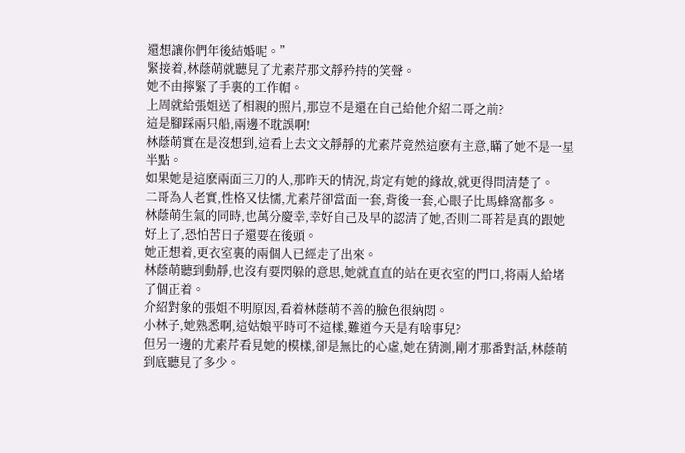還想讓你們年後結婚呢。”
緊接着,林蔭萌就聽見了尤素芹那文靜矜持的笑聲。
她不由擰緊了手裏的工作帽。
上周就給張姐送了相親的照片,那豈不是還在自己給他介紹二哥之前?
這是腳踩兩只船,兩邊不耽誤啊!
林蔭萌實在是沒想到,這看上去文文靜靜的尤素芹竟然這麽有主意,瞞了她不是一星半點。
如果她是這麽兩面三刀的人,那昨天的情況,肯定有她的緣故,就更得問清楚了。
二哥為人老實,性格又怯懦,尤素芹卻當面一套,背後一套,心眼子比馬蜂窩都多。
林蔭萌生氣的同時,也萬分慶幸,幸好自己及早的認清了她,否則二哥若是真的跟她好上了,恐怕苦日子還要在後頭。
她正想着,更衣室裏的兩個人已經走了出來。
林蔭萌聽到動靜,也沒有要閃躲的意思,她就直直的站在更衣室的門口,将兩人給堵了個正着。
介紹對象的張姐不明原因,看着林蔭萌不善的臉色很納悶。
小林子,她熟悉啊,這姑娘平時可不這樣,難道今天是有啥事兒?
但另一邊的尤素芹看見她的模樣,卻是無比的心虛,她在猜測,剛才那番對話,林蔭萌到底聽見了多少。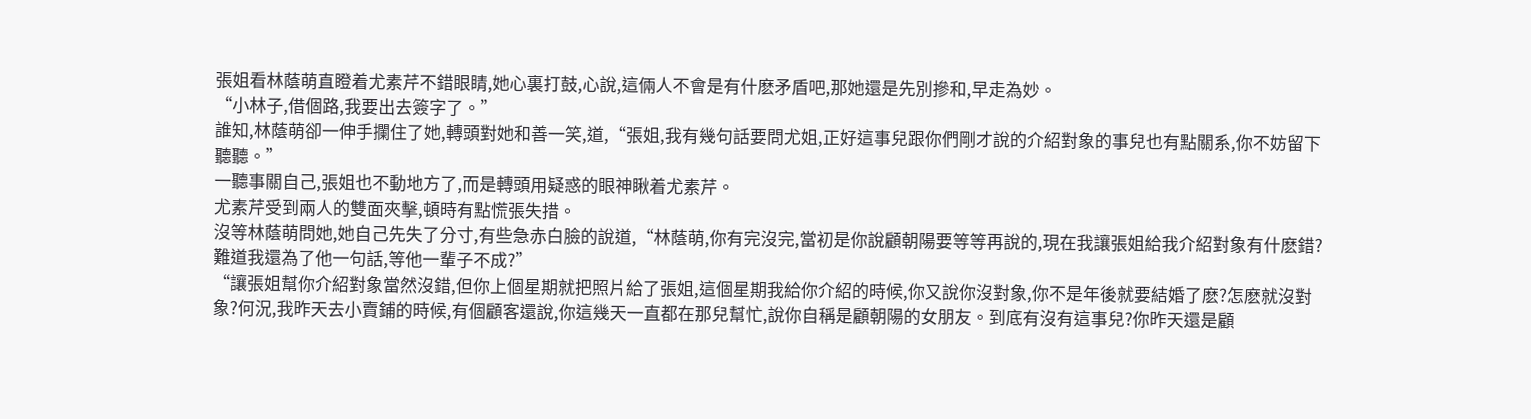張姐看林蔭萌直瞪着尤素芹不錯眼睛,她心裏打鼓,心說,這倆人不會是有什麽矛盾吧,那她還是先別摻和,早走為妙。
“小林子,借個路,我要出去簽字了。”
誰知,林蔭萌卻一伸手攔住了她,轉頭對她和善一笑,道,“張姐,我有幾句話要問尤姐,正好這事兒跟你們剛才說的介紹對象的事兒也有點關系,你不妨留下聽聽。”
一聽事關自己,張姐也不動地方了,而是轉頭用疑惑的眼神瞅着尤素芹。
尤素芹受到兩人的雙面夾擊,頓時有點慌張失措。
沒等林蔭萌問她,她自己先失了分寸,有些急赤白臉的說道,“林蔭萌,你有完沒完,當初是你說顧朝陽要等等再說的,現在我讓張姐給我介紹對象有什麽錯?難道我還為了他一句話,等他一輩子不成?”
“讓張姐幫你介紹對象當然沒錯,但你上個星期就把照片給了張姐,這個星期我給你介紹的時候,你又說你沒對象,你不是年後就要結婚了麽?怎麽就沒對象?何況,我昨天去小賣鋪的時候,有個顧客還說,你這幾天一直都在那兒幫忙,說你自稱是顧朝陽的女朋友。到底有沒有這事兒?你昨天還是顧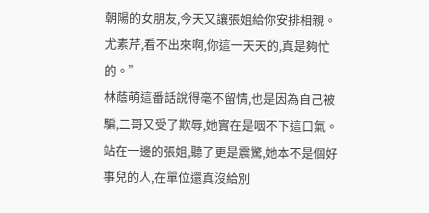朝陽的女朋友,今天又讓張姐給你安排相親。尤素芹,看不出來啊,你這一天天的,真是夠忙的。”
林蔭萌這番話說得毫不留情,也是因為自己被騙,二哥又受了欺辱,她實在是咽不下這口氣。
站在一邊的張姐,聽了更是震驚,她本不是個好事兒的人,在單位還真沒給別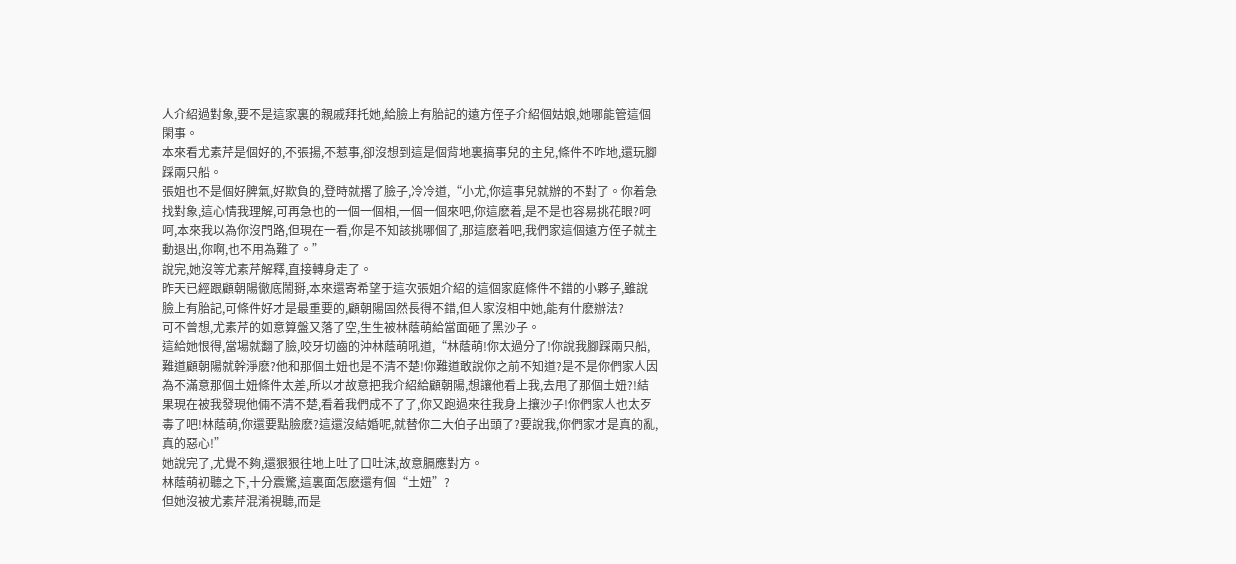人介紹過對象,要不是這家裏的親戚拜托她,給臉上有胎記的遠方侄子介紹個姑娘,她哪能管這個閑事。
本來看尤素芹是個好的,不張揚,不惹事,卻沒想到這是個背地裏搞事兒的主兒,條件不咋地,還玩腳踩兩只船。
張姐也不是個好脾氣,好欺負的,登時就撂了臉子,冷冷道,“小尤,你這事兒就辦的不對了。你着急找對象,這心情我理解,可再急也的一個一個相,一個一個來吧,你這麽着,是不是也容易挑花眼?呵呵,本來我以為你沒門路,但現在一看,你是不知該挑哪個了,那這麽着吧,我們家這個遠方侄子就主動退出,你啊,也不用為難了。”
說完,她沒等尤素芹解釋,直接轉身走了。
昨天已經跟顧朝陽徹底鬧掰,本來還寄希望于這次張姐介紹的這個家庭條件不錯的小夥子,雖說臉上有胎記,可條件好才是最重要的,顧朝陽固然長得不錯,但人家沒相中她,能有什麽辦法?
可不曾想,尤素芹的如意算盤又落了空,生生被林蔭萌給當面砸了黑沙子。
這給她恨得,當場就翻了臉,咬牙切齒的沖林蔭萌吼道,“林蔭萌!你太過分了!你說我腳踩兩只船,難道顧朝陽就幹淨麽?他和那個土妞也是不清不楚!你難道敢說你之前不知道?是不是你們家人因為不滿意那個土妞條件太差,所以才故意把我介紹給顧朝陽,想讓他看上我,去甩了那個土妞?!結果現在被我發現他倆不清不楚,看着我們成不了了,你又跑過來往我身上攘沙子!你們家人也太歹毒了吧!林蔭萌,你還要點臉麽?這還沒結婚呢,就替你二大伯子出頭了?要說我,你們家才是真的亂,真的惡心!”
她說完了,尤覺不夠,還狠狠往地上吐了口吐沫,故意膈應對方。
林蔭萌初聽之下,十分震驚,這裏面怎麽還有個“土妞”?
但她沒被尤素芹混淆視聽,而是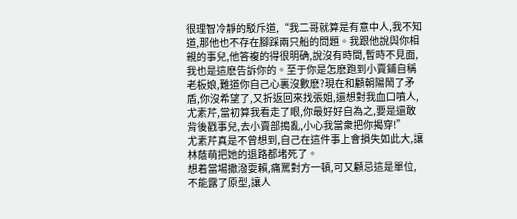很理智冷靜的駁斥道,“我二哥就算是有意中人,我不知道,那他也不存在腳踩兩只船的問題。我跟他說與你相親的事兒,他答複的得很明确,說沒有時間,暫時不見面,我也是這麽告訴你的。至于你是怎麽跑到小賣鋪自稱老板娘,難道你自己心裏沒數麽?現在和顧朝陽鬧了矛盾,你沒希望了,又折返回來找張姐,還想對我血口噴人,尤素芹,當初算我看走了眼,你最好好自為之,要是還敢背後戳事兒,去小賣部搗亂,小心我當衆把你揭穿!”
尤素芹真是不曾想到,自己在這件事上會損失如此大,讓林蔭萌把她的退路都堵死了。
想着當場撒潑耍賴,痛罵對方一頓,可又顧忌這是單位,不能露了原型,讓人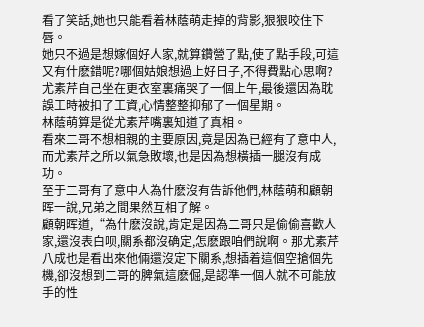看了笑話,她也只能看着林蔭萌走掉的背影,狠狠咬住下唇。
她只不過是想嫁個好人家,就算鑽營了點,使了點手段,可這又有什麽錯呢?哪個姑娘想過上好日子,不得費點心思啊?
尤素芹自己坐在更衣室裏痛哭了一個上午,最後還因為耽誤工時被扣了工資,心情整整抑郁了一個星期。
林蔭萌算是從尤素芹嘴裏知道了真相。
看來二哥不想相親的主要原因,竟是因為已經有了意中人,而尤素芹之所以氣急敗壞,也是因為想橫插一腿沒有成功。
至于二哥有了意中人為什麽沒有告訴他們,林蔭萌和顧朝晖一說,兄弟之間果然互相了解。
顧朝晖道,“為什麽沒說,肯定是因為二哥只是偷偷喜歡人家,還沒表白呗,關系都沒确定,怎麽跟咱們說啊。那尤素芹八成也是看出來他倆還沒定下關系,想插着這個空搶個先機,卻沒想到二哥的脾氣這麽倔,是認準一個人就不可能放手的性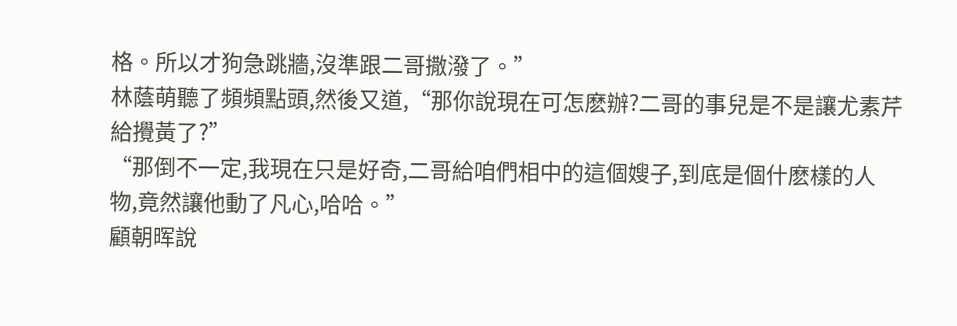格。所以才狗急跳牆,沒準跟二哥撒潑了。”
林蔭萌聽了頻頻點頭,然後又道,“那你說現在可怎麽辦?二哥的事兒是不是讓尤素芹給攪黃了?”
“那倒不一定,我現在只是好奇,二哥給咱們相中的這個嫂子,到底是個什麽樣的人物,竟然讓他動了凡心,哈哈。”
顧朝晖說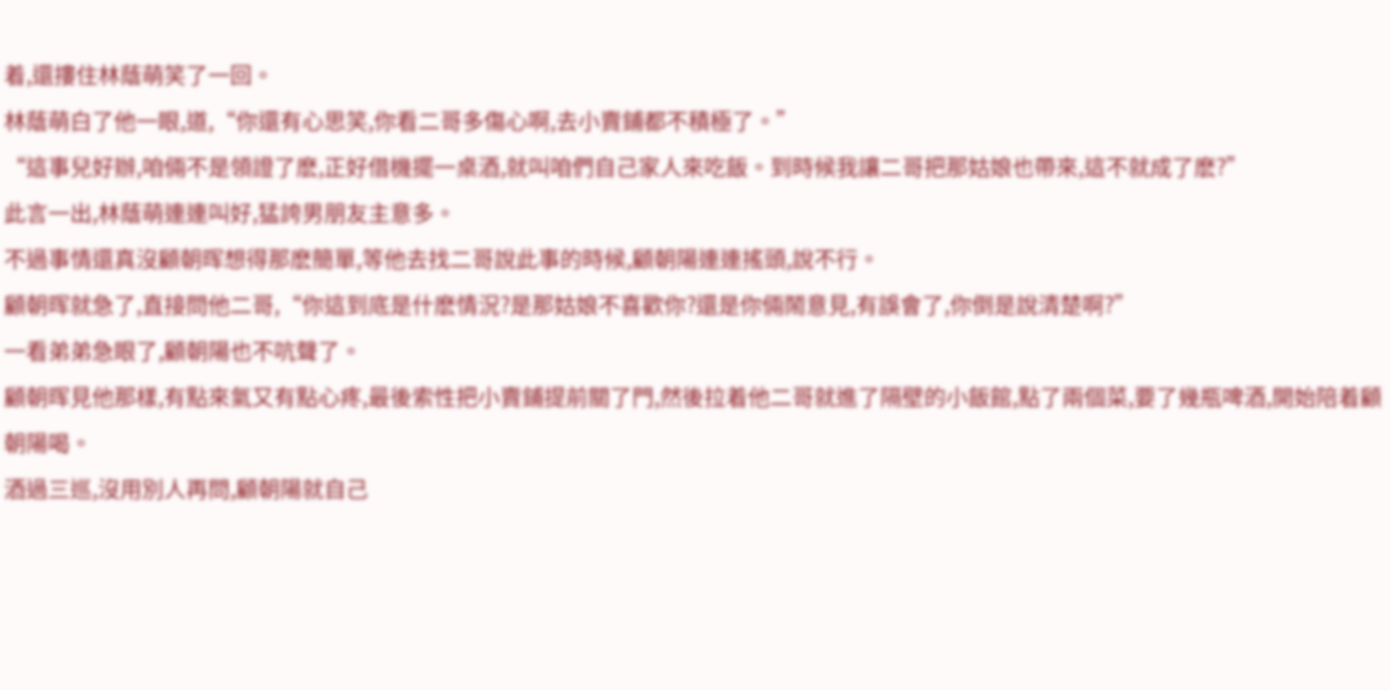着,還摟住林蔭萌笑了一回。
林蔭萌白了他一眼,道,“你還有心思笑,你看二哥多傷心啊,去小賣鋪都不積極了。”
“這事兒好辦,咱倆不是領證了麽,正好借機擺一桌酒,就叫咱們自己家人來吃飯。到時候我讓二哥把那姑娘也帶來,這不就成了麽?”
此言一出,林蔭萌連連叫好,猛誇男朋友主意多。
不過事情還真沒顧朝晖想得那麽簡單,等他去找二哥說此事的時候,顧朝陽連連搖頭,說不行。
顧朝晖就急了,直接問他二哥,“你這到底是什麽情況?是那姑娘不喜歡你?還是你倆鬧意見,有誤會了,你倒是說清楚啊?”
一看弟弟急眼了,顧朝陽也不吭聲了。
顧朝晖見他那樣,有點來氣又有點心疼,最後索性把小賣鋪提前關了門,然後拉着他二哥就進了隔壁的小飯館,點了兩個菜,要了幾瓶啤酒,開始陪着顧朝陽喝。
酒過三巡,沒用別人再問,顧朝陽就自己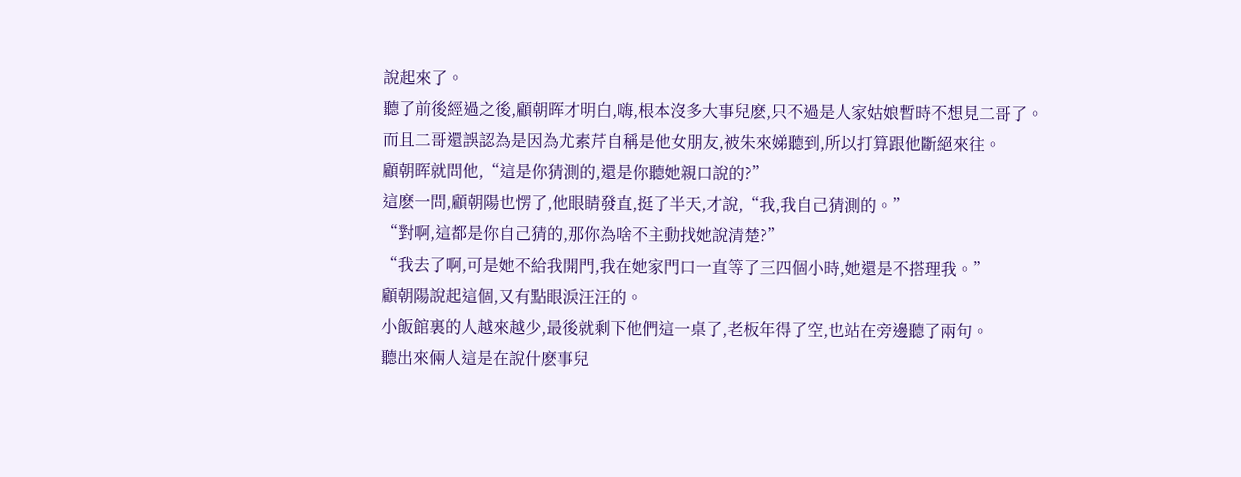說起來了。
聽了前後經過之後,顧朝晖才明白,嗨,根本沒多大事兒麽,只不過是人家姑娘暫時不想見二哥了。
而且二哥還誤認為是因為尤素芹自稱是他女朋友,被朱來娣聽到,所以打算跟他斷絕來往。
顧朝晖就問他,“這是你猜測的,還是你聽她親口說的?”
這麽一問,顧朝陽也愣了,他眼睛發直,挺了半天,才說,“我,我自己猜測的。”
“對啊,這都是你自己猜的,那你為啥不主動找她說清楚?”
“我去了啊,可是她不給我開門,我在她家門口一直等了三四個小時,她還是不搭理我。”
顧朝陽說起這個,又有點眼淚汪汪的。
小飯館裏的人越來越少,最後就剩下他們這一桌了,老板年得了空,也站在旁邊聽了兩句。
聽出來倆人這是在說什麽事兒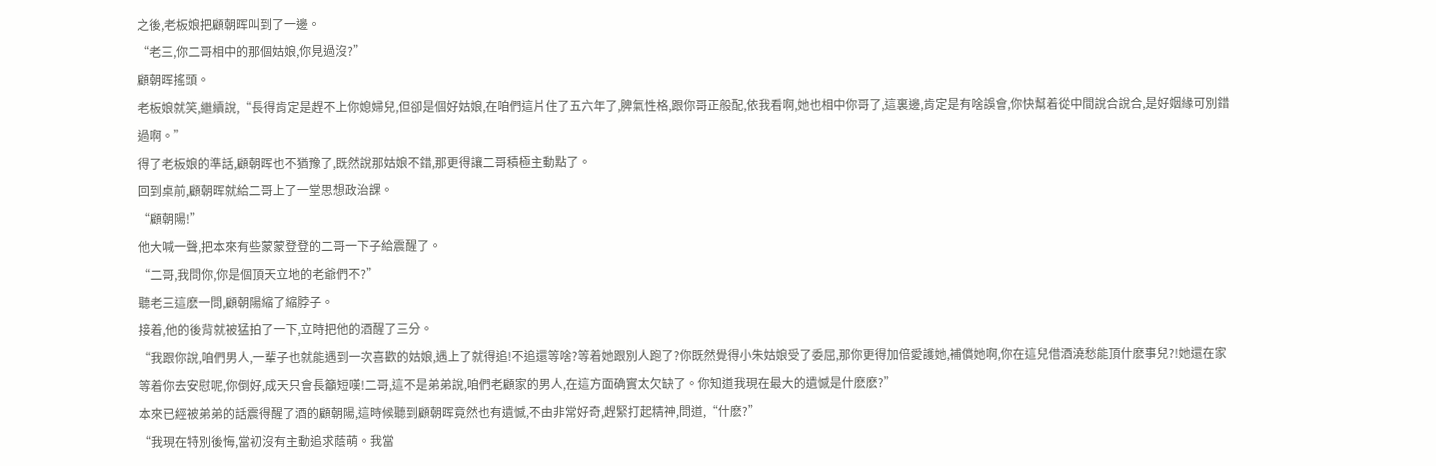之後,老板娘把顧朝晖叫到了一邊。
“老三,你二哥相中的那個姑娘,你見過沒?”
顧朝晖搖頭。
老板娘就笑,繼續說,“長得肯定是趕不上你媳婦兒,但卻是個好姑娘,在咱們這片住了五六年了,脾氣性格,跟你哥正般配,依我看啊,她也相中你哥了,這裏邊,肯定是有啥誤會,你快幫着從中間說合說合,是好姻緣可別錯過啊。”
得了老板娘的準話,顧朝晖也不猶豫了,既然說那姑娘不錯,那更得讓二哥積極主動點了。
回到桌前,顧朝晖就給二哥上了一堂思想政治課。
“顧朝陽!”
他大喊一聲,把本來有些蒙蒙登登的二哥一下子給震醒了。
“二哥,我問你,你是個頂天立地的老爺們不?”
聽老三這麽一問,顧朝陽縮了縮脖子。
接着,他的後背就被猛拍了一下,立時把他的酒醒了三分。
“我跟你說,咱們男人,一輩子也就能遇到一次喜歡的姑娘,遇上了就得追!不追還等啥?等着她跟別人跑了?你既然覺得小朱姑娘受了委屈,那你更得加倍愛護她,補償她啊,你在這兒借酒澆愁能頂什麽事兒?!她還在家等着你去安慰呢,你倒好,成天只會長籲短嘆!二哥,這不是弟弟說,咱們老顧家的男人,在這方面确實太欠缺了。你知道我現在最大的遺憾是什麽麽?”
本來已經被弟弟的話震得醒了酒的顧朝陽,這時候聽到顧朝晖竟然也有遺憾,不由非常好奇,趕緊打起精神,問道,“什麽?”
“我現在特別後悔,當初沒有主動追求蔭萌。我當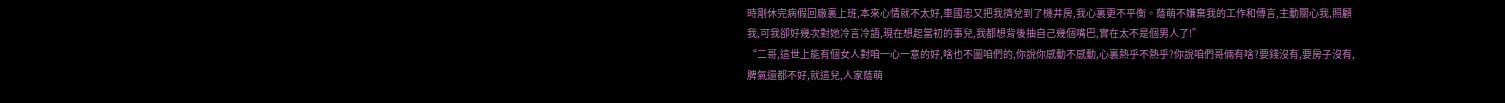時剛休完病假回廠裏上班,本來心情就不太好,車國忠又把我擠兌到了機井房,我心裏更不平衡。蔭萌不嫌棄我的工作和傳言,主動關心我,照顧我,可我卻好幾次對她冷言冷語,現在想起當初的事兒,我都想背後抽自己幾個嘴巴,實在太不是個男人了!”
“二哥,這世上能有個女人對咱一心一意的好,啥也不圖咱們的,你說你感動不感動,心裏熱乎不熱乎?你說咱們哥倆有啥?要錢沒有,要房子沒有,脾氣還都不好,就這兒,人家蔭萌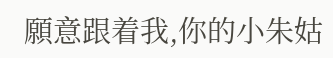願意跟着我,你的小朱姑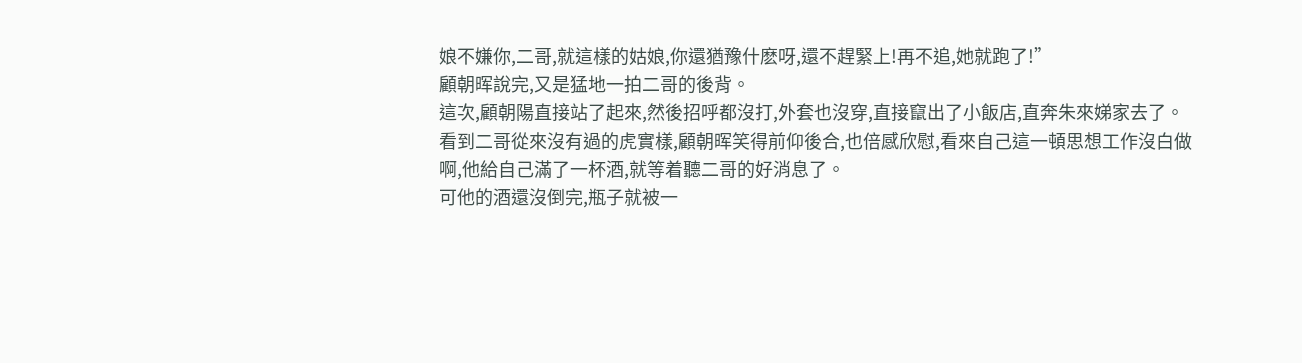娘不嫌你,二哥,就這樣的姑娘,你還猶豫什麽呀,還不趕緊上!再不追,她就跑了!”
顧朝晖說完,又是猛地一拍二哥的後背。
這次,顧朝陽直接站了起來,然後招呼都沒打,外套也沒穿,直接竄出了小飯店,直奔朱來娣家去了。
看到二哥從來沒有過的虎實樣,顧朝晖笑得前仰後合,也倍感欣慰,看來自己這一頓思想工作沒白做啊,他給自己滿了一杯酒,就等着聽二哥的好消息了。
可他的酒還沒倒完,瓶子就被一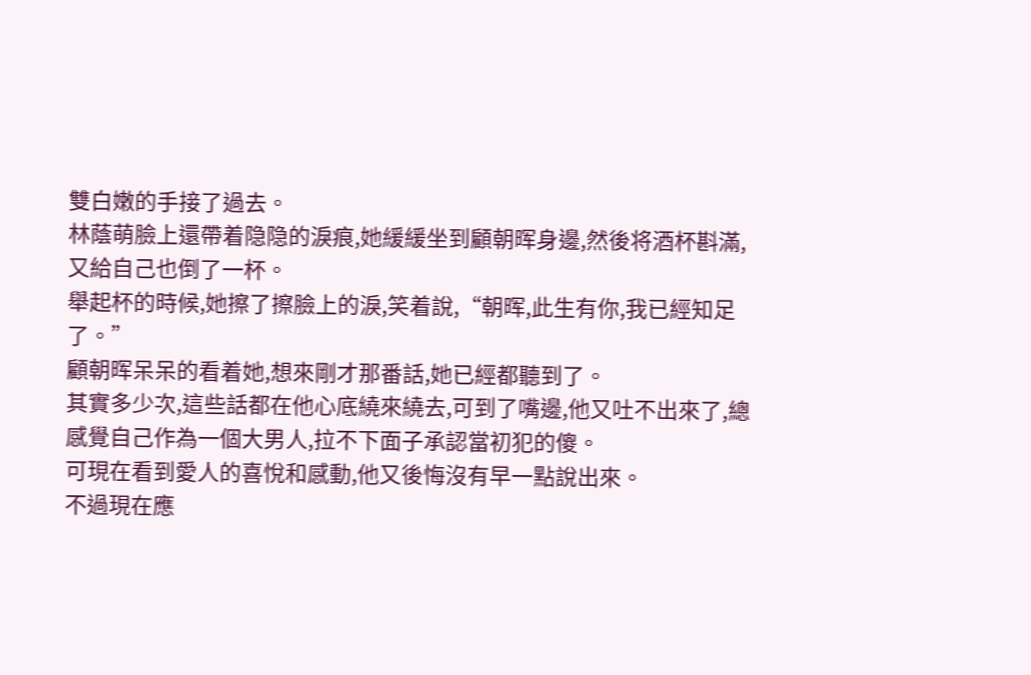雙白嫩的手接了過去。
林蔭萌臉上還帶着隐隐的淚痕,她緩緩坐到顧朝晖身邊,然後将酒杯斟滿,又給自己也倒了一杯。
舉起杯的時候,她擦了擦臉上的淚,笑着說,“朝晖,此生有你,我已經知足了。”
顧朝晖呆呆的看着她,想來剛才那番話,她已經都聽到了。
其實多少次,這些話都在他心底繞來繞去,可到了嘴邊,他又吐不出來了,總感覺自己作為一個大男人,拉不下面子承認當初犯的傻。
可現在看到愛人的喜悅和感動,他又後悔沒有早一點說出來。
不過現在應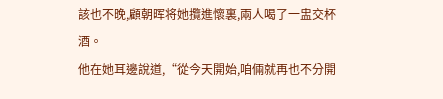該也不晚,顧朝晖将她攬進懷裏,兩人喝了一盅交杯酒。
他在她耳邊說道,“從今天開始,咱倆就再也不分開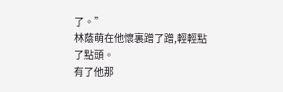了。”
林蔭萌在他懷裏蹭了蹭,輕輕點了點頭。
有了他那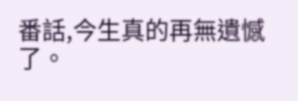番話,今生真的再無遺憾了。